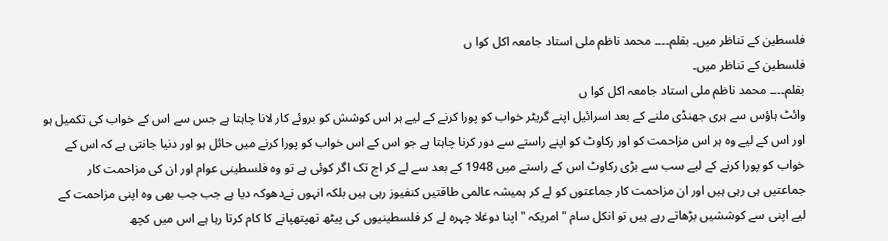فلسطین کے تناظر میں۔ بقلم۔۔۔۔ محمد ناظم ملی استاد جامعہ اکل کوا ں
فلسطین کے تناظر میں۔
بقلم۔۔۔۔ محمد ناظم ملی استاد جامعہ اکل کوا ں
وائٹ ہاؤس سے ہری جھنڈی ملنے کے بعد اسرائیل اپنے گریٹر خواب کو پورا کرنے کے لیے ہر اس کوشش کو بروئے کار لانا چاہتا ہے جس سے اس کے خواب کی تکمیل ہو اور اس کے لیے وہ ہر اس مزاحمت کو اور رکاوٹ کو اپنے راستے سے دور کرنا چاہتا ہے جو اس کے اس خواب کو پورا کرنے میں حائل ہو اور دنیا جانتی ہے کہ اس کے خواب کو پورا کرنے کے لیے سب سے بڑی رکاوٹ اس کے راستے میں 1948 کے بعد سے لے کر اج تک اگر کوئی ہے تو وہ فلسطینی عوام اور ان کی مزاحمت کار جماعتیں ہی رہی ہیں اور ان مزاحمت کار جماعتوں کو لے کر ہمیشہ عالمی طاقتیں کنفیوز رہی ہیں بلکہ انہوں نےدھوکہ دیا ہے جب جب بھی وہ اپنی مزاحمت کے لیے اپنی سے کوششیں بڑھاتے رہے ہیں تو انکل سام "امریکہ " اپنا دوغلا چہرہ لے کر فلسطینیوں کی پیٹھ تھپتھپانے کا کام کرتا رہا ہے اس میں کچھ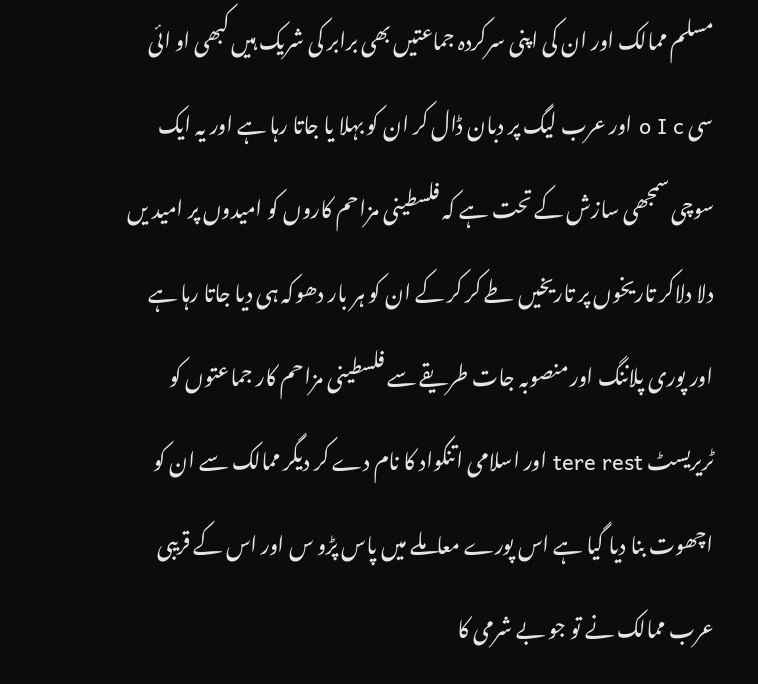مسلم ممالک اور ان کی اپنی سرکردہ جماعتیں بھی برابر کی شریک ہیں کبھی او ائی سی o I c اور عرب لیگ پر دبان ڈال کر ان کو بہلا یا جاتا رہا ہے اور یہ ایک سوچی سمجھی سازش کے تحت ہے کہ فلسطینی مزاحم کاروں کو امیدوں پر امید یں دلا دلاکر تاریخوں پر تاریخیں طے کر کر کے ان کو ہر بار دھوکہ ہی دیا جاتا رہا ہے اور پوری پلاننگ اور منصوبہ جات طریقے سے فلسطینی مزاحم کار جماعتوں کو ٹریریسٹ tere rest اور اسلامی اتنکواد کا نام دے کر دیگر ممالک سے ان کو اچھوت بنا دیا گیا ہے اس پورے معاملے میں پاس پڑو س اور اس کے قریبی عرب ممالک نے تو جو بے شرمی کا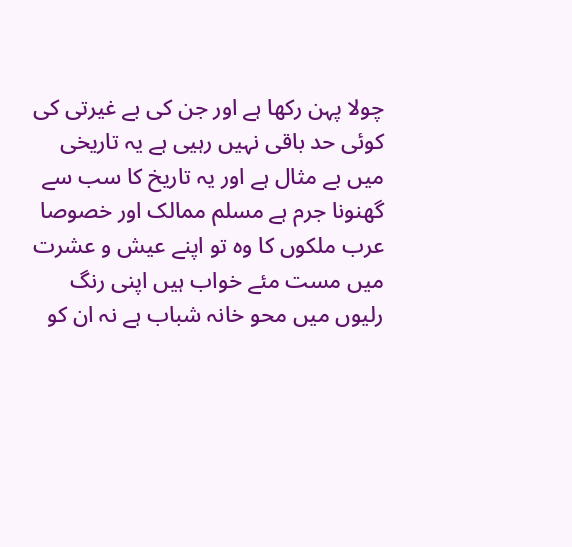چولا پہن رکھا ہے اور جن کی بے غیرتی کی کوئی حد باقی نہیں رہیی ہے یہ تاریخی میں بے مثال ہے اور یہ تاریخ کا سب سے گھنونا جرم ہے مسلم ممالک اور خصوصا عرب ملکوں کا وہ تو اپنے عیش و عشرت میں مست مئے خواب ہیں اپنی رنگ رلیوں میں محو خانہ شباب ہے نہ ان کو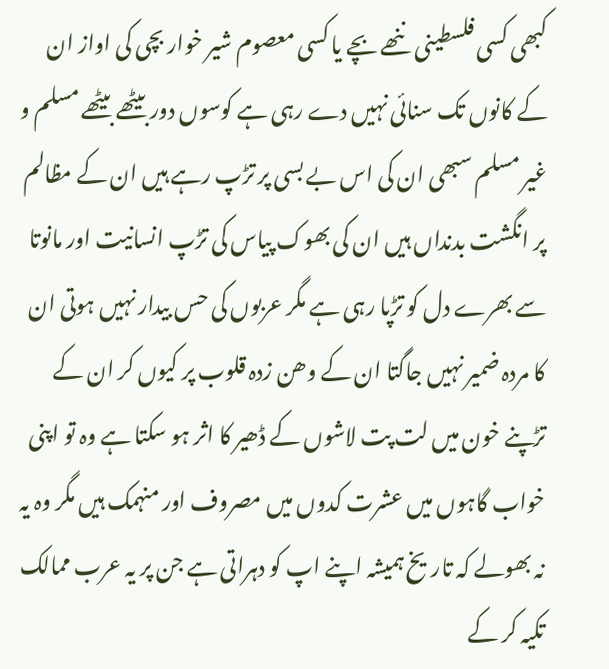کبھی کسی فلسطینی ننھے بچے یا کسی معصوم شیر خوار بچی کی اواز ان کے کانوں تک سنائی نہیں دے رہی ہے کوسوں دور بیٹھے بیٹھے مسلم و غیر مسلم سبھی ان کی اس بے بسی پر تڑپ رہے ہیں ان کے مظالم پر انگشت بدنداں ہیں ان کی بھوک پیاس کی تڑپ انسانیت اور مانوتا سے بھرے دل کو تڑپا رہی ہے مگر عربوں کی حس بیدار نہیں ہوتی ان کا مردہ ضمیر نہیں جاگتا ان کے وھن زدہ قلوب پر کیوں کر ان کے تڑپنے خون میں لت پت لاشوں کے ڈھیر کا اثر ہو سکتا ہے وہ تو اپنی خواب گاہوں میں عشرت کدوں میں مصروف اور منہمک ہیں مگر وہ یہ نہ بھولے کہ تاریخ ہمیشہ اپنے اپ کو دہراتی ہے جن پر یہ عرب ممالک تکیہ کر کے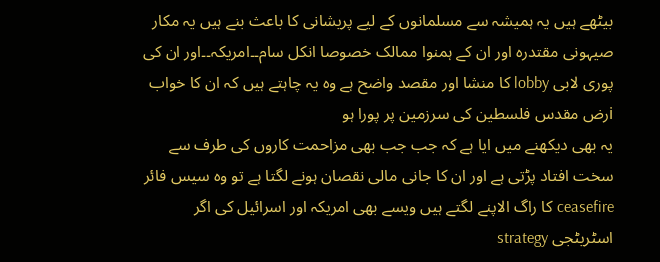بیٹھے ہیں یہ ہمیشہ سے مسلمانوں کے لیے پریشانی کا باعث بنے ہیں یہ مکار صیہونی مقتدرہ اور ان کے ہمنوا ممالک خصوصا انکل سام۔۔امریکہ۔۔اور ان کی پوری لابی lobby کا منشا اور مقصد واضح ہے وہ یہ چاہتے ہیں کہ ان کا خواب iرض مقدس فلسطین کی سرزمین پر پورا ہو
یہ بھی دیکھنے میں ایا ہے کہ جب جب بھی مزاحمت کاروں کی طرف سے سخت افتاد پڑتی ہے اور ان کا جانی مالی نقصان ہونے لگتا ہے تو وہ سیس فائر ceasefire کا راگ الاپنے لگتے ہیں ویسے بھی امریکہ اور اسرائیل کی اگر اسٹریٹجی strategy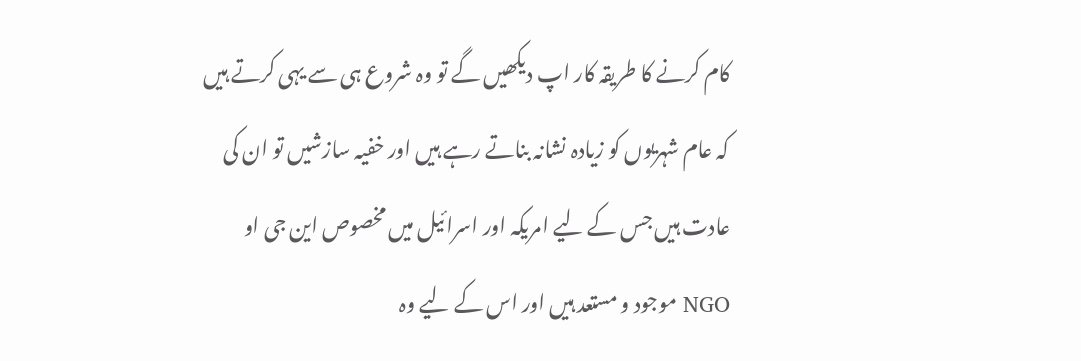کام کرنے کا طریقہ کار اپ دیکھیں گے تو وہ شروع ہی سے یہی کرتے ہیں کہ عام شہریوں کو زیادہ نشانہ بناتے رہے ہیں اور خفیہ سازشیں تو ان کی عادت ہیں جس کے لیے امریکہ اور اسرائیل میں مخصوص این جی او NGO موجود و مستعد ہیں اور اس کے لیے وہ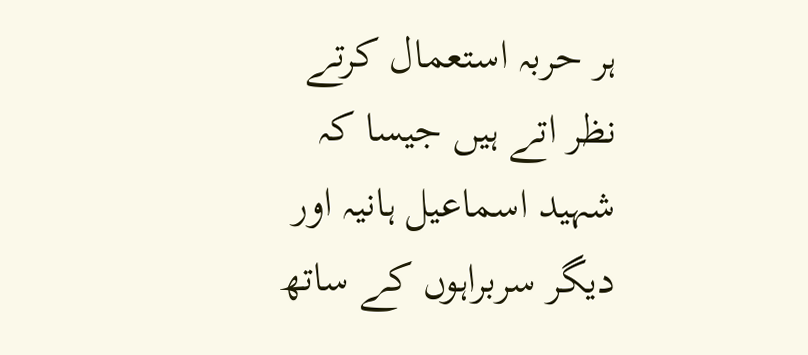ہر حربہ استعمال کرتے نظر اتے ہیں جیسا کہ شہید اسماعیل ہانیہ اور دیگر سربراہوں کے ساتھ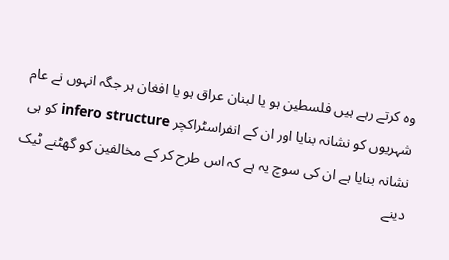وہ کرتے رہے ہیں فلسطین ہو یا لبنان عراق ہو یا افغان ہر جگہ انہوں نے عام شہریوں کو نشانہ بنایا اور ان کے انفراسٹراکچر infero structure کو ہی نشانہ بنایا ہے ان کی سوچ یہ ہے کہ اس طرح کر کے مخالفین کو گھٹنے ٹیک دینے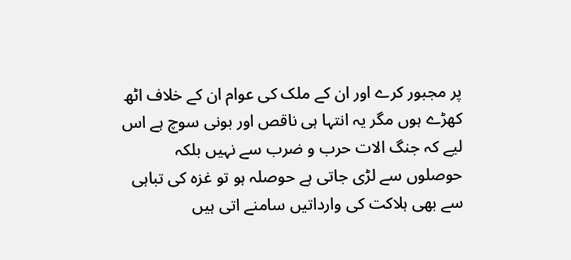پر مجبور کرے اور ان کے ملک کی عوام ان کے خلاف اٹھ کھڑے ہوں مگر یہ انتہا ہی ناقص اور بونی سوچ ہے اس لیے کہ جنگ الات حرب و ضرب سے نہیں بلکہ حوصلوں سے لڑی جاتی ہے حوصلہ ہو تو غزہ کی تباہی سے بھی ہلاکت کی وارداتیں سامنے اتی ہیں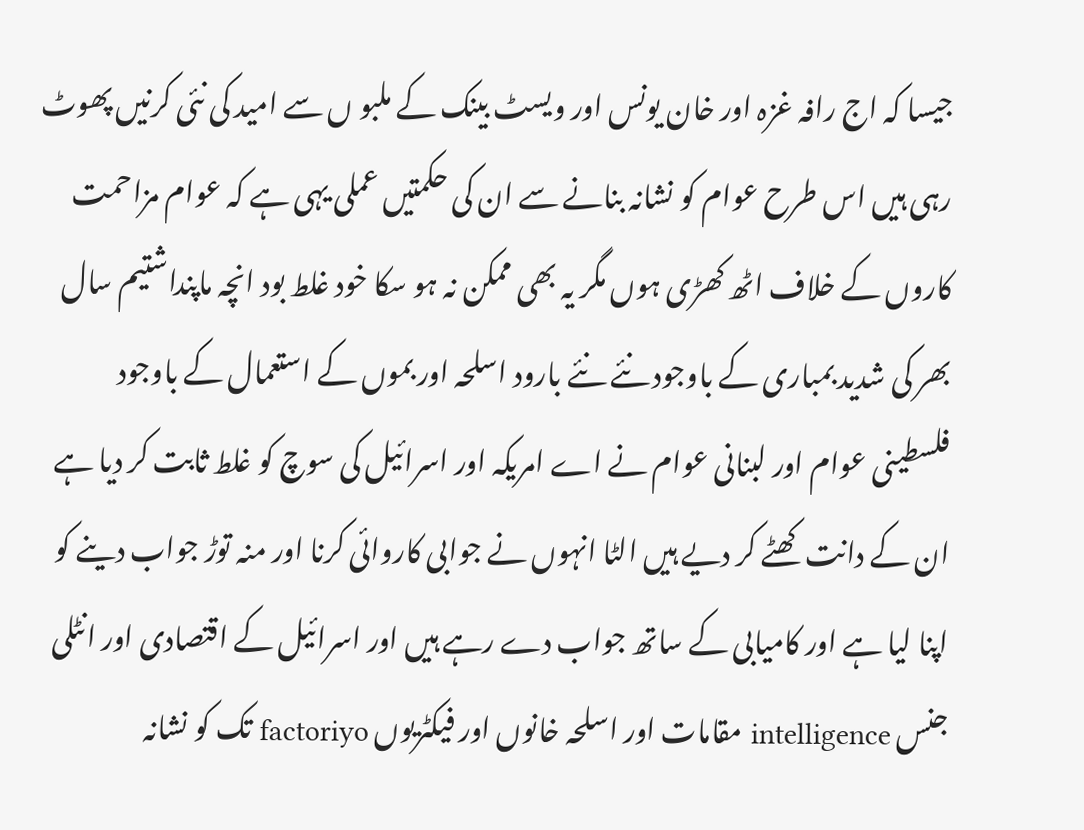جیسا کہ اج رافہ غزہ اور خان یونس اور ویسٹ بینک کے ملبو ں سے امید کی نئی کرنیں پھوٹ رہی ہیں اس طرح عوام کو نشانہ بنانے سے ان کی حکمتیں عملی یہی ہے کہ عوام مزاحمت کاروں کے خلاف اٹھ کھڑی ہوں مگر یہ بھی ممکن نہ ہو سکا خود غلط بود انچہ ماپنداشتیم سال بھر کی شدید بمباری کے باوجود نئے نئے بارود اسلحہ اور بموں کے استعمال کے باوجود فلسطینی عوام اور لبنانی عوام نے اے امریکہ اور اسرائیل کی سوچ کو غلط ثابت کر دیا ہے ان کے دانت کھٹے کر دیے ہیں الٹا انہوں نے جوابی کاروائی کرنا اور منہ توڑ جواب دینے کو اپنا لیا ہے اور کامیابی کے ساتھ جواب دے رہے ہیں اور اسرائیل کے اقتصادی اور انٹلی جنس intelligence مقامات اور اسلحہ خانوں اور فیکٹریوں factoriyo تک کو نشانہ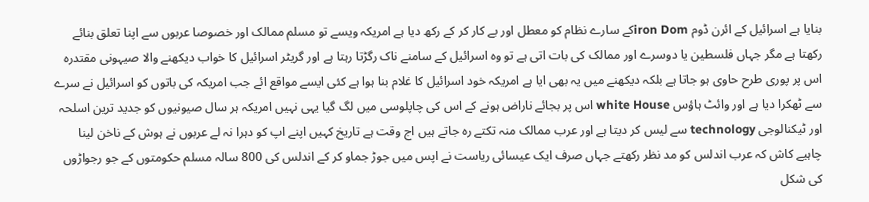بنایا ہے اسرائیل کے ائرن ڈوم iron Domکے سارے نظام کو معطل اور بے کار کر کے رکھ دیا ہے امریکہ ویسے تو مسلم ممالک اور خصوصا عربوں سے اپنا تعلق بنائے رکھتا ہے مگر جہاں فلسطین یا دوسرے اور ممالک کی بات اتی ہے تو وہ اسرائیل کے سامنے ناک رگڑتا رہتا ہے اور گریٹر اسرائیل کا خواب دیکھنے والا صیہونی مقتدرہ اس پر پوری طرح حاوی ہو جاتا ہے بلکہ دیکھنے میں یہ بھی ایا ہے امریکہ خود اسرائیل کا غلام بنا ہوا ہے کئی ایسے مواقع ائے جب امریکہ کی باتوں کو اسرائیل نے سرے سے ٹھکرا دیا ہے اور وائٹ ہاؤس white House اس پر بجائے ناراض ہونے کے اس کی چاپلوسی میں لگ گیا یہی نہیں امریکہ ہر سال صیونیوں کو جدید ترین اسلحہ اور ٹیکنالوجی technology سے لیس کر دیتا ہے اور عرب ممالک منہ تکتے رہ جاتے ہیں اج وقت ہے تاریخ کہیں اپنے اپ کو دہرا نہ لے عربوں نے ہوش کے ناخن لینا چاہیے کاش کہ عرب اندلس کو مد نظر رکھتے جہاں صرف ایک عیسائی ریاست نے اپس میں جوڑ جماو کر کے اندلس کی 800 سالہ مسلم حکومتوں کے جو رجواڑوں کی شکل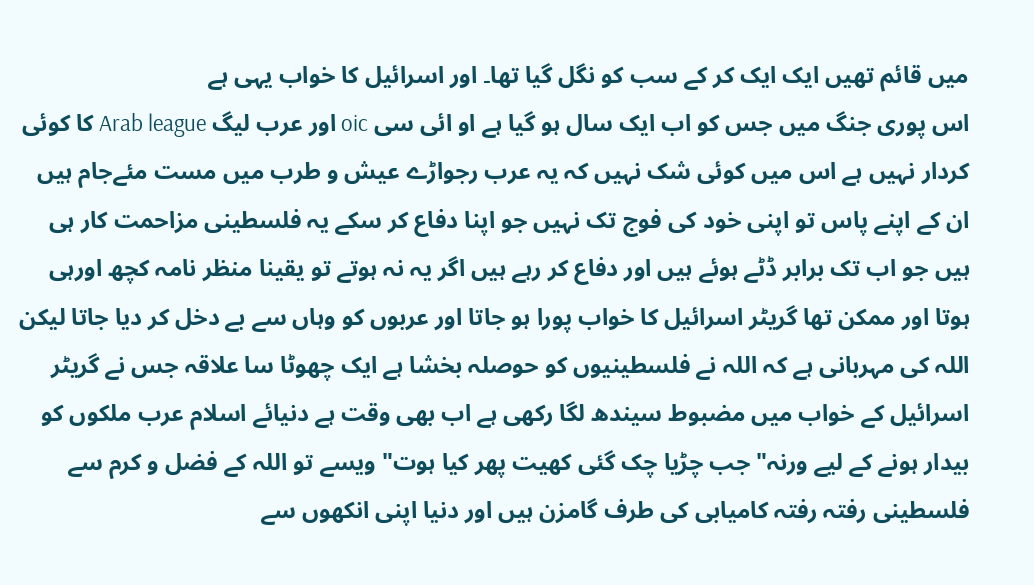میں قائم تھیں ایک ایک کر کے سب کو نگل گیا تھا۔ اور اسرائیل کا خواب یہی ہے
اس پوری جنگ میں جس کو اب ایک سال ہو گیا ہے او ائی سی oic اور عرب لیگ Arab league کا کوئی کردار نہیں ہے اس میں کوئی شک نہیں کہ یہ عرب رجواڑے عیش و طرب میں مست مئےجام ہیں ان کے اپنے پاس تو اپنی خود کی فوج تک نہیں جو اپنا دفاع کر سکے یہ فلسطینی مزاحمت کار ہی ہیں جو اب تک برابر ڈٹے ہوئے ہیں اور دفاع کر رہے ہیں اگر یہ نہ ہوتے تو یقینا منظر نامہ کچھ اورہی ہوتا اور ممکن تھا گریٹر اسرائیل کا خواب پورا ہو جاتا اور عربوں کو وہاں سے بے دخل کر دیا جاتا لیکن اللہ کی مہربانی ہے کہ اللہ نے فلسطینیوں کو حوصلہ بخشا ہے ایک چھوٹا سا علاقہ جس نے گریٹر اسرائیل کے خواب میں مضبوط سیندھ لگا رکھی ہے اب بھی وقت ہے دنیائے اسلام عرب ملکوں کو بیدار ہونے کے لیے ورنہ" جب چڑیا چک گئی کھیت پھر کیا ہوت" ویسے تو اللہ کے فضل و کرم سے فلسطینی رفتہ رفتہ کامیابی کی طرف گامزن ہیں اور دنیا اپنی انکھوں سے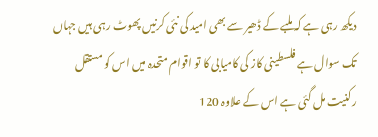دیکھ رہی ہے کہ ملبے کے ڈھیر سے بھی امید کی نئی کرنیں پھوٹ رہی ہیں جہاں تک سوال ہے فلسطینی کاز کی کامیابی کا تو اقوام متحدہ میں اس کو مستقل رکنیت مل گئی ہے اس کے علاوہ 120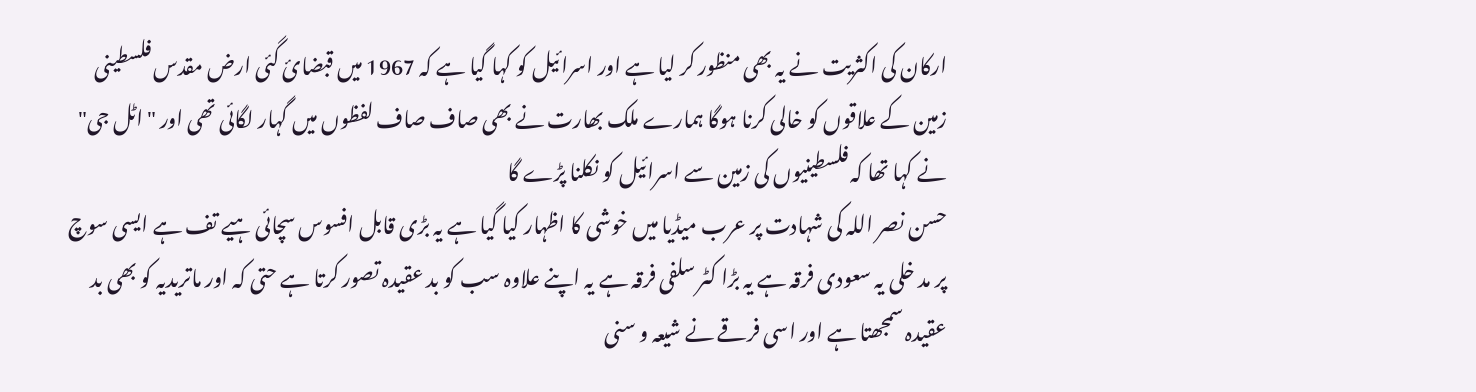ارکان کی اکثریت نے یہ بھی منظور کر لیا ہے اور اسرائیل کو کہا گیا ہے کہ 1967 میں قبضائ گئی ارض مقدس فلسطینی زمین کے علاقوں کو خالی کرنا ہوگا ہمارے ملک بھارت نے بھی صاف صاف لفظوں میں گہار لگائی تھی اور "اٹل جی" نے کہا تھا کہ فلسطینیوں کی زمین سے اسرائیل کو نکلنا پڑے گا
حسن نصر اللہ کی شہادت پر عرب میڈیا میں خوشی کا اظہار کیا گیا ہے یہ بڑی قابل افسوس سچائی ہیے تف ہے ایسی سوچ پر مد خلی یہ سعودی فرقہ ہے یہ بڑا کٹر سلفی فرقہ ہے یہ اپنے علاوہ سب کو بد عقیدہ تصور کرتا ہے حتی کہ اور ماتریدیہ کو بھی بد عقیدہ سمجھتا ہے اور اسی فرقے نے شیعہ و سنی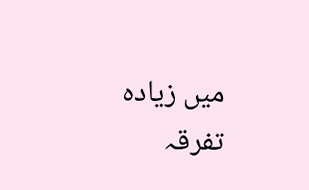میں زیادہ تفرقہ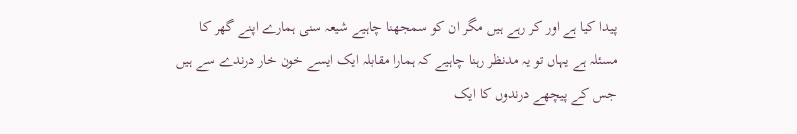پیدا کیا ہے اور کر رہے ہیں مگر ان کو سمجھنا چاہیے شیعہ سنی ہمارے اپنے گھر کا مسئلہ ہے یہاں تو یہ مدنظر رہنا چاہیے کہ ہمارا مقابلہ ایک ایسے خون خار درندے سے ہیں جس کے پیچھے درندوں کا ایک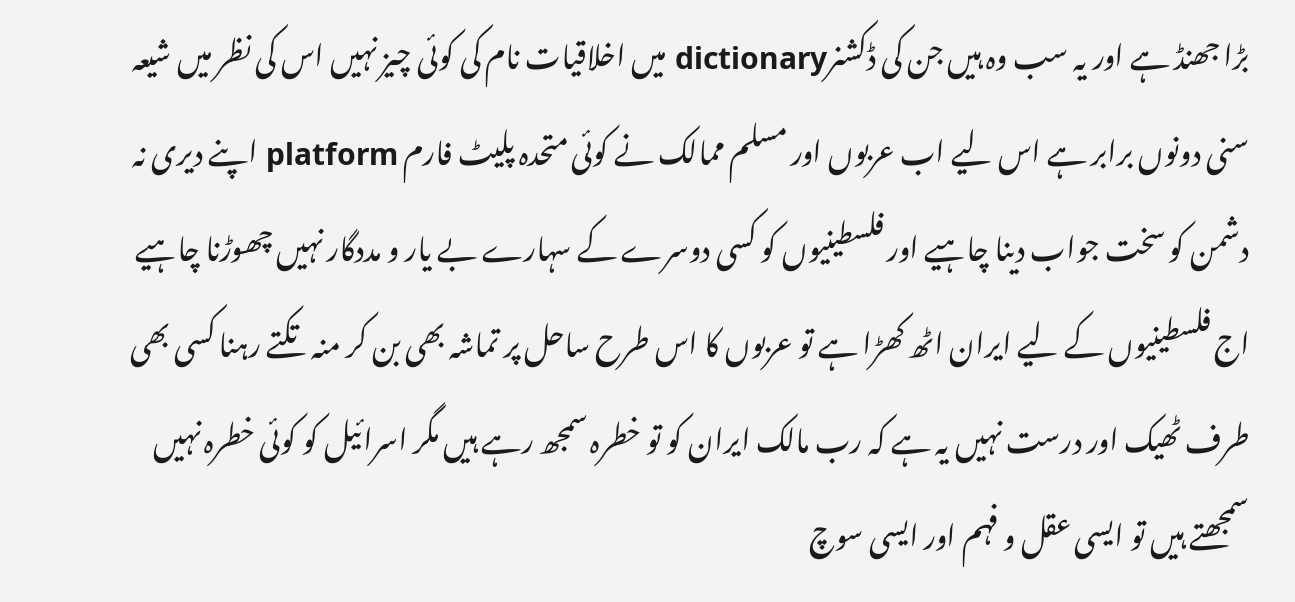بڑا جھنڈ ہے اور یہ سب وہ ہیں جن کی ڈکشنرdictionary میں اخلاقیات نام کی کوئی چیز نہیں اس کی نظر میں شیعہ سنی دونوں برابر ہے اس لیے اب عربوں اور مسلم ممالک نے کوئی متحدہ پلیٹ فارم platform اپنے دیری نہ دشمن کو سخت جواب دینا چاہیے اور فلسطینیوں کو کسی دوسرے کے سہارے بے یار و مددگار نہیں چھوڑنا چاہیے اج فلسطینیوں کے لیے ایران اٹھ کھڑا ہے تو عربوں کا اس طرح ساحل پر تماشہ بھی بن کر منہ تکتے رہنا کسی بھی طرف ٹھیک اور درست نہیں یہ ہے کہ رب مالک ایران کو تو خطرہ سمجھ رہے ہیں مگر اسرائیل کو کوئی خطرہ نہیں سمجھتے ہیں تو ایسی عقل و فہم اور ایسی سوچ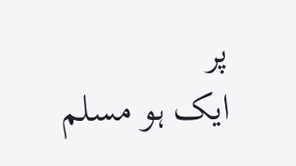پر
ایک ہو مسلم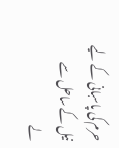حرم کی پاسبانی کے لیے
نیل کے ساحل سے لے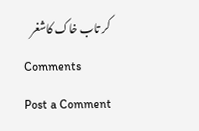کر تاب خاک کاشغر
Comments
Post a Comment